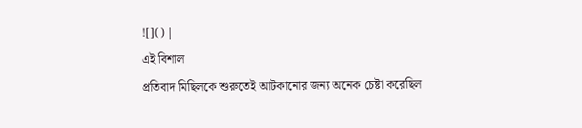![]() |
এই বিশাল
প্রতিবাদ মিছিলকে শুরুতেই আটকানোর জন্য অনেক চেষ্টা করেছিল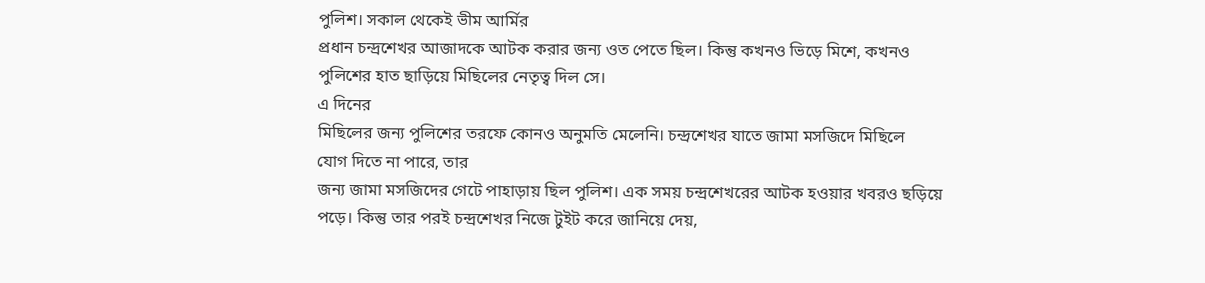পুলিশ। সকাল থেকেই ভীম আর্মির
প্রধান চন্দ্রশেখর আজাদকে আটক করার জন্য ওত পেতে ছিল। কিন্তু কখনও ভিড়ে মিশে, কখনও
পুলিশের হাত ছাড়িয়ে মিছিলের নেতৃত্ব দিল সে।
এ দিনের
মিছিলের জন্য পুলিশের তরফে কোনও অনুমতি মেলেনি। চন্দ্রশেখর যাতে জামা মসজিদে মিছিলে
যোগ দিতে না পারে, তার
জন্য জামা মসজিদের গেটে পাহাড়ায় ছিল পুলিশ। এক সময় চন্দ্রশেখরের আটক হওয়ার খবরও ছড়িয়ে
পড়ে। কিন্তু তার পরই চন্দ্রশেখর নিজে টুইট করে জানিয়ে দেয়,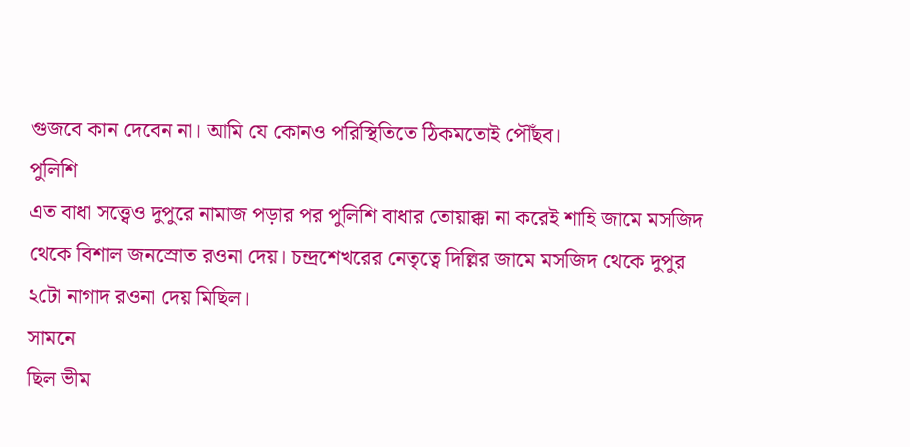গুজবে কান দেবেন না। আমি যে কোনও পরিস্থিতিতে ঠিকমতোই পৌঁছব।
পুলিশি
এত বাধা সত্ত্বেও দুপুরে নামাজ পড়ার পর পুলিশি বাধার তোয়াক্কা না করেই শাহি জামে মসজিদ
থেকে বিশাল জনস্রোত রওনা দেয়। চন্দ্রশেখরের নেতৃত্বে দিল্লির জামে মসজিদ থেকে দুপুর
২টো নাগাদ রওনা দেয় মিছিল।
সামনে
ছিল ভীম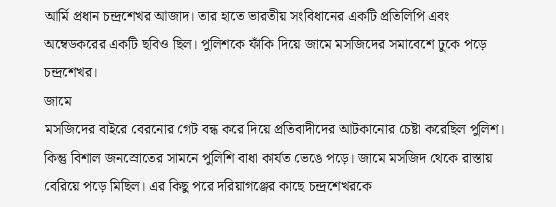আর্মি প্রধান চন্দ্রশেখর আজাদ। তার হাতে ভারতীয় সংবিধানের একটি প্রতিলিপি এবং
অম্বেডকরের একটি ছবিও ছিল। পুলিশকে ফাঁকি দিয়ে জামে মসজিদের সমাবেশে ঢুকে পড়ে চন্দ্রশেখর।
জামে
মসজিদের বাইরে বেরনোর গেট বন্ধ করে দিয়ে প্রতিবাদীদের আটকানোর চেষ্টা করেছিল পুলিশ।
কিন্তু বিশাল জনস্রোতের সামনে পুলিশি বাধা কার্যত ভেঙে পড়ে। জামে মসজিদ থেকে রাস্তায়
বেরিয়ে পড়ে মিছিল। এর কিছু পরে দরিয়াগঞ্জের কাছে চন্দ্রশেখরকে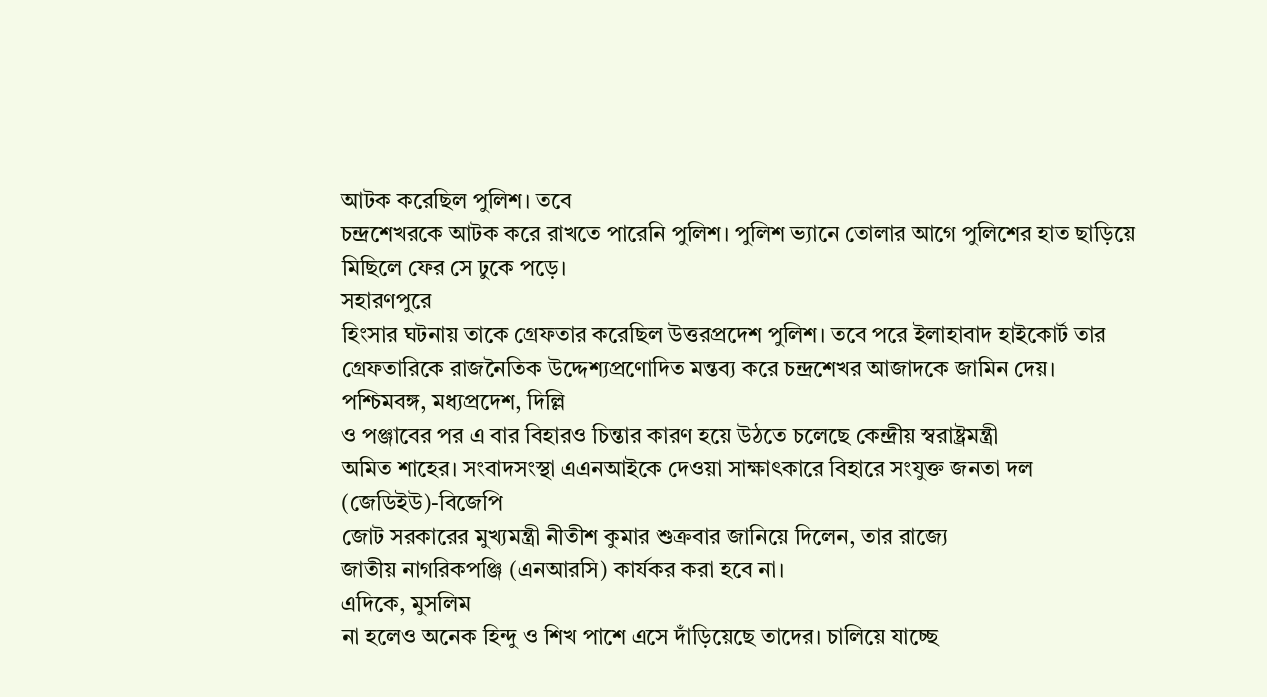আটক করেছিল পুলিশ। তবে
চন্দ্রশেখরকে আটক করে রাখতে পারেনি পুলিশ। পুলিশ ভ্যানে তোলার আগে পুলিশের হাত ছাড়িয়ে
মিছিলে ফের সে ঢুকে পড়ে।
সহারণপুরে
হিংসার ঘটনায় তাকে গ্রেফতার করেছিল উত্তরপ্রদেশ পুলিশ। তবে পরে ইলাহাবাদ হাইকোর্ট তার
গ্রেফতারিকে রাজনৈতিক উদ্দেশ্যপ্রণোদিত মন্তব্য করে চন্দ্রশেখর আজাদকে জামিন দেয়।
পশ্চিমবঙ্গ, মধ্যপ্রদেশ, দিল্লি
ও পঞ্জাবের পর এ বার বিহারও চিন্তার কারণ হয়ে উঠতে চলেছে কেন্দ্রীয় স্বরাষ্ট্রমন্ত্রী
অমিত শাহের। সংবাদসংস্থা এএনআইকে দেওয়া সাক্ষাৎকারে বিহারে সংযুক্ত জনতা দল (জেডিইউ)-বিজেপি
জোট সরকারের মুখ্যমন্ত্রী নীতীশ কুমার শুক্রবার জানিয়ে দিলেন, তার রাজ্যে
জাতীয় নাগরিকপঞ্জি (এনআরসি) কার্যকর করা হবে না।
এদিকে, মুসলিম
না হলেও অনেক হিন্দু ও শিখ পাশে এসে দাঁড়িয়েছে তাদের। চালিয়ে যাচ্ছে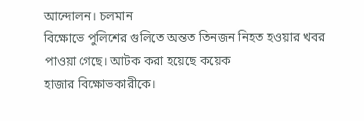আন্দোলন। চলমান
বিক্ষোভে পুলিশের গুলিতে অন্তত তিনজন নিহত হওয়ার খবর পাওয়া গেছে। আটক করা হয়েছে কয়েক
হাজার বিক্ষোভকারীকে।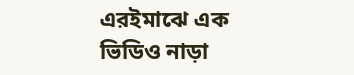এরইমাঝে এক ভিডিও নাড়া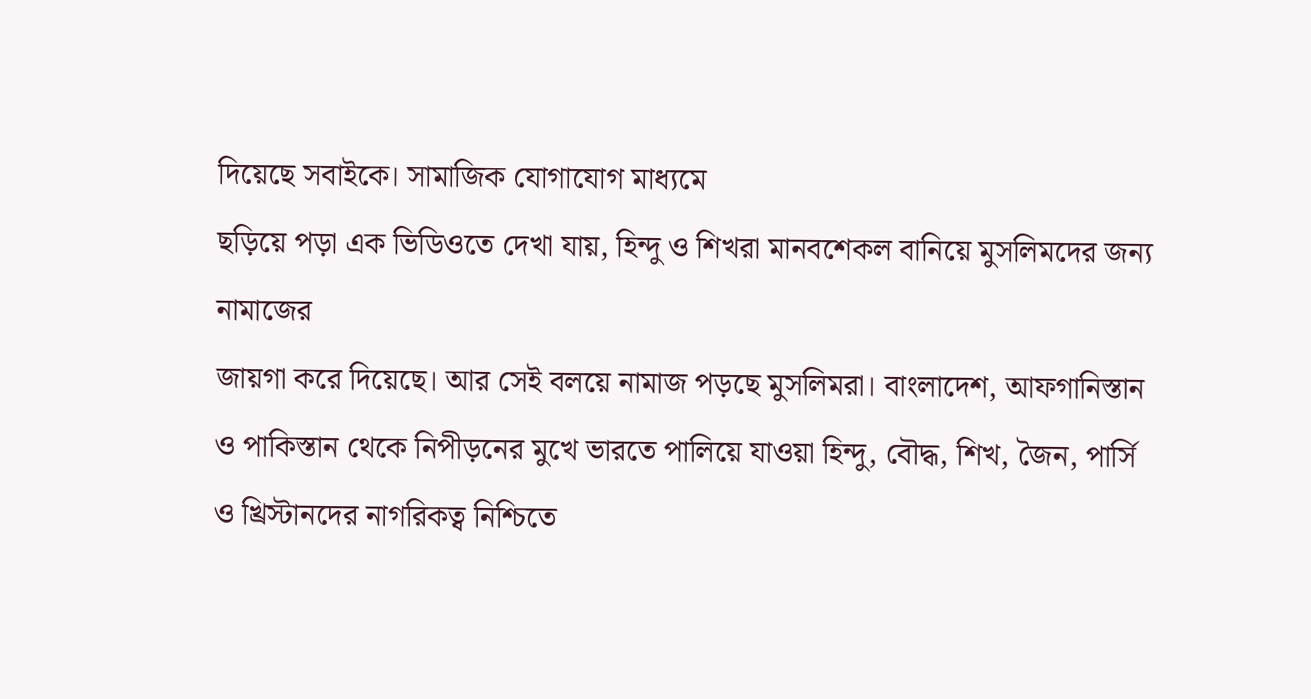দিয়েছে সবাইকে। সামাজিক যোগাযোগ মাধ্যমে
ছড়িয়ে পড়া এক ভিডিওতে দেখা যায়, হিন্দু ও শিখরা মানবশেকল বানিয়ে মুসলিমদের জন্য নামাজের
জায়গা করে দিয়েছে। আর সেই বলয়ে নামাজ পড়ছে মুসলিমরা। বাংলাদেশ, আফগানিস্তান
ও পাকিস্তান থেকে নিপীড়নের মুখে ভারতে পালিয়ে যাওয়া হিন্দু, বৌদ্ধ, শিখ, জৈন, পার্সি
ও খ্রিস্টানদের নাগরিকত্ব নিশ্চিতে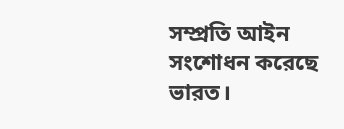সম্প্রতি আইন সংশোধন করেছে ভারত।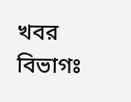খবর বিভাগঃ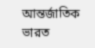আন্তর্জাতিক
ভারত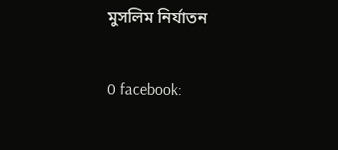মুসলিম নির্যাতন

0 facebook: